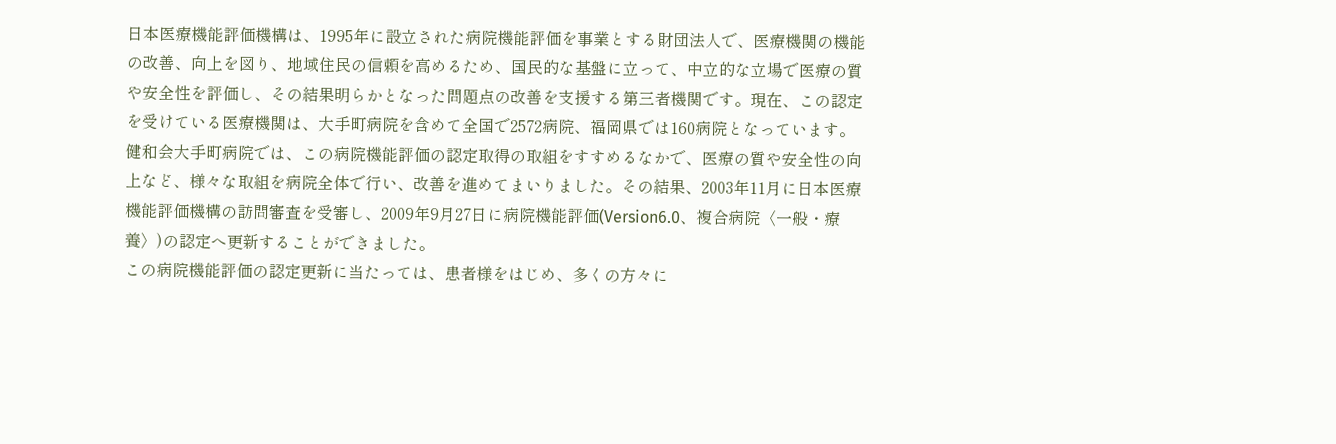日本医療機能評価機構は、1995年に設立された病院機能評価を事業とする財団法人で、医療機関の機能の改善、向上を図り、地域住民の信頼を高めるため、国民的な基盤に立って、中立的な立場で医療の質や安全性を評価し、その結果明らかとなった問題点の改善を支援する第三者機関です。現在、この認定を受けている医療機関は、大手町病院を含めて全国で2572病院、福岡県では160病院となっています。
健和会大手町病院では、この病院機能評価の認定取得の取組をすすめるなかで、医療の質や安全性の向上など、様々な取組を病院全体で行い、改善を進めてまいりました。その結果、2003年11月に日本医療機能評価機構の訪問審査を受審し、2009年9月27日に病院機能評価(Version6.0、複合病院〈一般・療養〉)の認定へ更新することができました。
この病院機能評価の認定更新に当たっては、患者様をはじめ、多くの方々に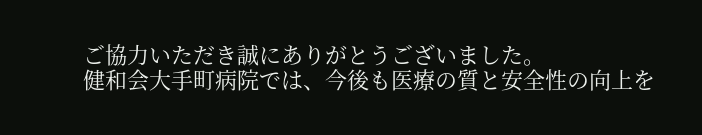ご協力いただき誠にありがとうございました。
健和会大手町病院では、今後も医療の質と安全性の向上を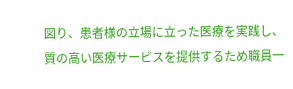図り、患者様の立場に立った医療を実践し、質の高い医療サービスを提供するため職員一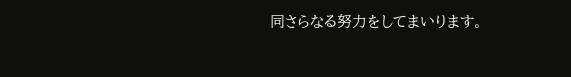同さらなる努力をしてまいります。